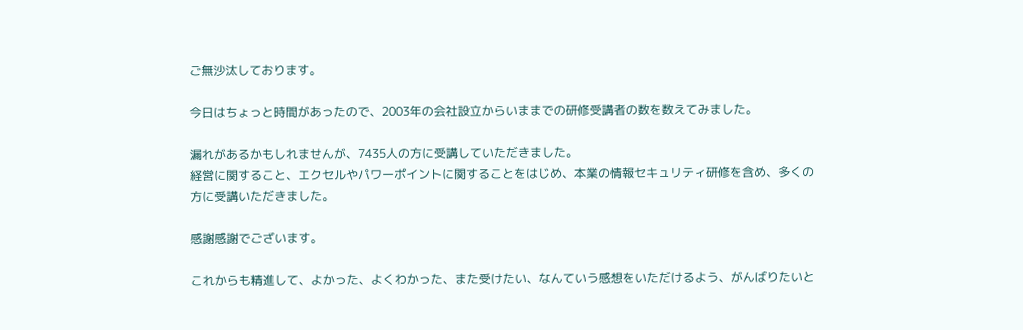ご無沙汰しております。

今日はちょっと時間があったので、2003年の会社設立からいままでの研修受講者の数を数えてみました。

漏れがあるかもしれませんが、7435人の方に受講していただきました。
経営に関すること、エクセルやパワーポイントに関することをはじめ、本業の情報セキュリティ研修を含め、多くの方に受講いただきました。

感謝感謝でございます。

これからも精進して、よかった、よくわかった、また受けたい、なんていう感想をいただけるよう、がんばりたいと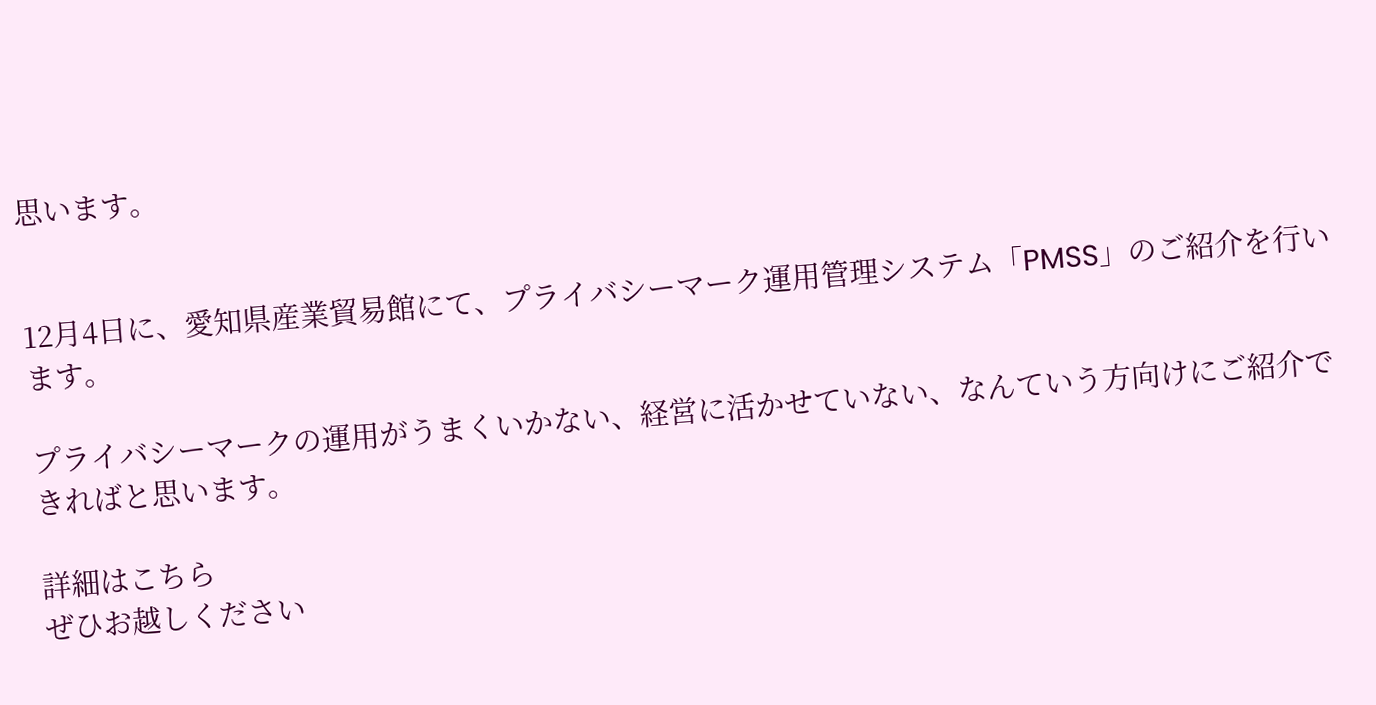思います。


12月4日に、愛知県産業貿易館にて、プライバシーマーク運用管理システム「PMSS」のご紹介を行います。

プライバシーマークの運用がうまくいかない、経営に活かせていない、なんていう方向けにご紹介できればと思います。

詳細はこちら
ぜひお越しください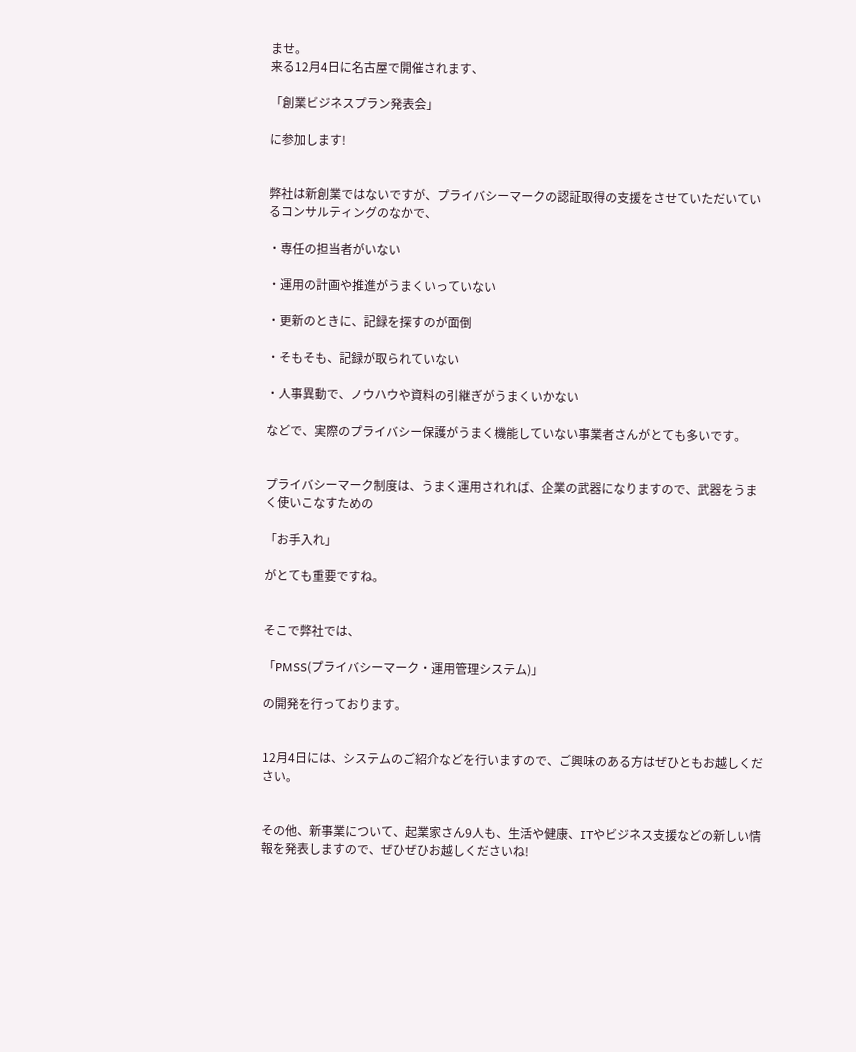ませ。
来る12月4日に名古屋で開催されます、

「創業ビジネスプラン発表会」

に参加します!


弊社は新創業ではないですが、プライバシーマークの認証取得の支援をさせていただいているコンサルティングのなかで、

・専任の担当者がいない

・運用の計画や推進がうまくいっていない

・更新のときに、記録を探すのが面倒

・そもそも、記録が取られていない

・人事異動で、ノウハウや資料の引継ぎがうまくいかない

などで、実際のプライバシー保護がうまく機能していない事業者さんがとても多いです。


プライバシーマーク制度は、うまく運用されれば、企業の武器になりますので、武器をうまく使いこなすための

「お手入れ」

がとても重要ですね。


そこで弊社では、

「PMSS(プライバシーマーク・運用管理システム)」

の開発を行っております。


12月4日には、システムのご紹介などを行いますので、ご興味のある方はぜひともお越しください。


その他、新事業について、起業家さん9人も、生活や健康、ITやビジネス支援などの新しい情報を発表しますので、ぜひぜひお越しくださいね!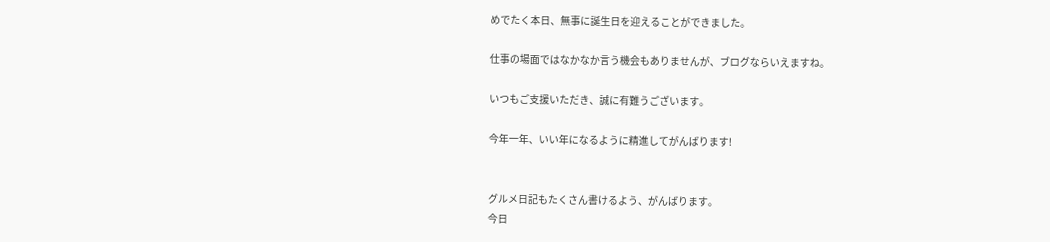めでたく本日、無事に誕生日を迎えることができました。

仕事の場面ではなかなか言う機会もありませんが、ブログならいえますね。

いつもご支援いただき、誠に有難うございます。

今年一年、いい年になるように精進してがんばります!


グルメ日記もたくさん書けるよう、がんばります。
今日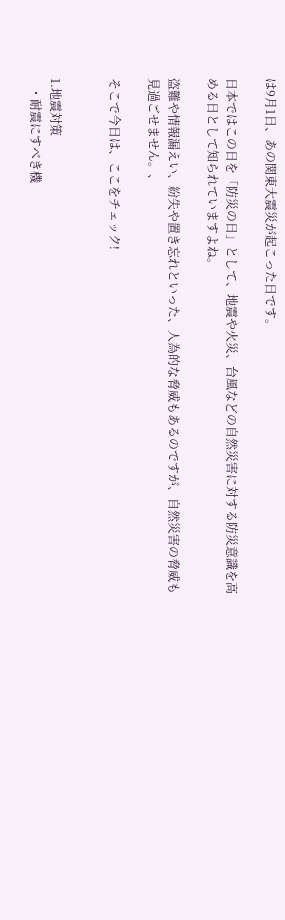は9月1日、あの関東大震災が起こった日です。

日本ではこの日を「防災の日」として、地震や火災、台風などの自然災害に対する防災意識を高める日として知られていますよね。

盗難や情報漏えい、紛失や置き忘れといった、人為的な脅威もあるのですが、自然災害の脅威も見過ごせません。、

そこで今日は、ここをチェック!


1.地震対策
   ・耐震にすべき機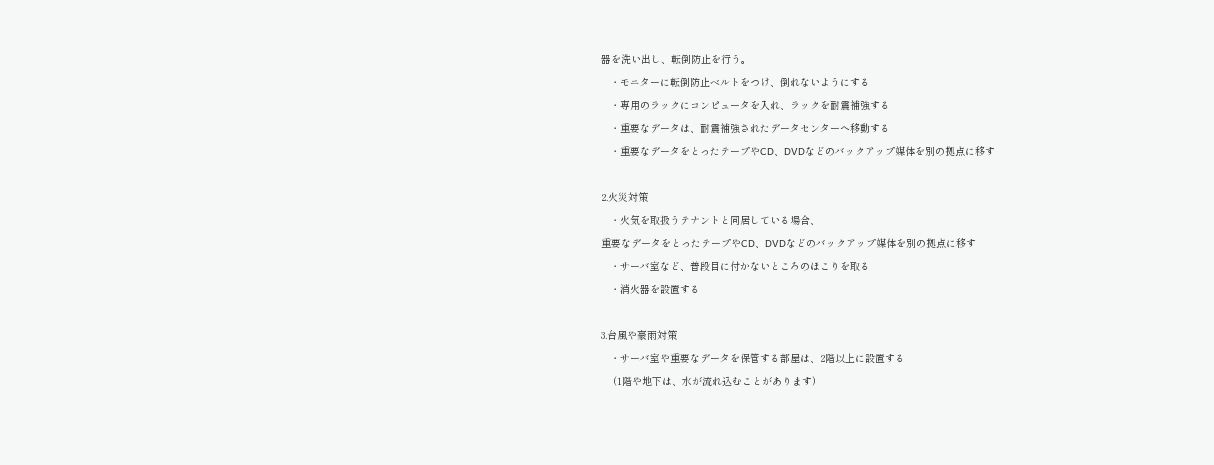器を洗い出し、転倒防止を行う。
   ・モニターに転倒防止ベルトをつけ、倒れないようにする
   ・専用のラックにコンピュータを入れ、ラックを耐震補強する
   ・重要なデータは、耐震補強されたデータセンターへ移動する
   ・重要なデータをとったテープやCD、DVDなどのバックアップ媒体を別の拠点に移す

2.火災対策
   ・火気を取扱うテナントと同居している場合、
重要なデータをとったテープやCD、DVDなどのバックアップ媒体を別の拠点に移す
   ・サーバ室など、普段目に付かないところのほこりを取る
   ・消火器を設置する

3.台風や豪雨対策
   ・サーバ室や重要なデータを保管する部屋は、2階以上に設置する
    (1階や地下は、水が流れ込むことがあります)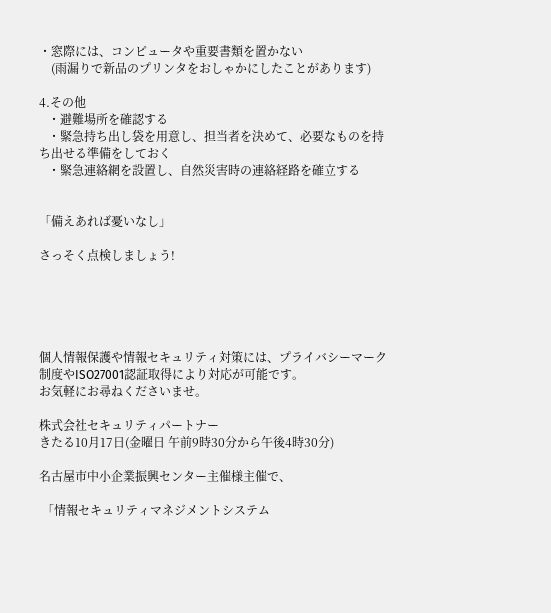・窓際には、コンピュータや重要書類を置かない
    (雨漏りで新品のプリンタをおしゃかにしたことがあります)

4.その他
   ・避難場所を確認する
   ・緊急持ち出し袋を用意し、担当者を決めて、必要なものを持ち出せる準備をしておく
   ・緊急連絡網を設置し、自然災害時の連絡経路を確立する


「備えあれば憂いなし」

さっそく点検しましょう!





個人情報保護や情報セキュリティ対策には、プライバシーマーク制度やISO27001認証取得により対応が可能です。
お気軽にお尋ねくださいませ。

株式会社セキュリティパートナー
きたる10月17日(金曜日 午前9時30分から午後4時30分)

名古屋市中小企業振興センター主催様主催で、

 「情報セキュリティマネジメントシステム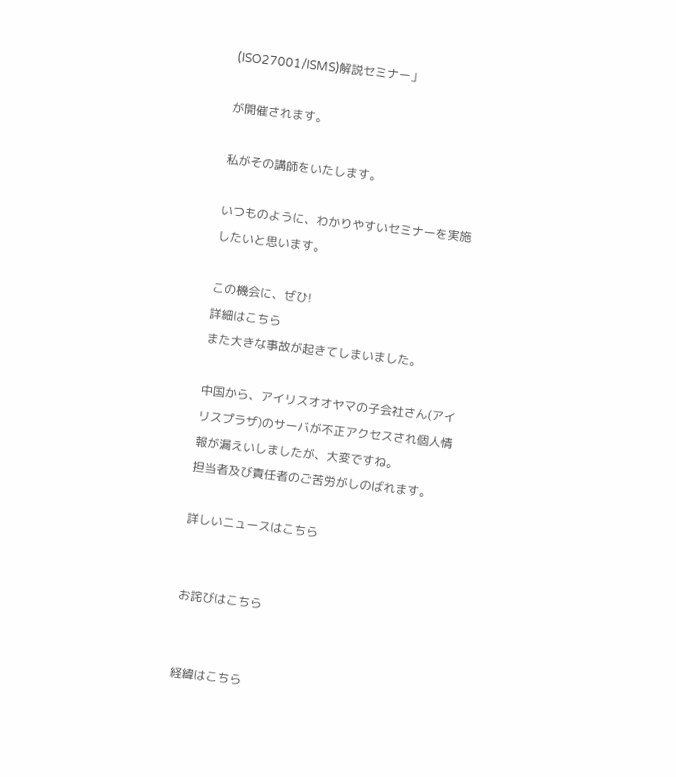(ISO27001/ISMS)解説セミナー」

が開催されます。

私がその講師をいたします。

いつものように、わかりやすいセミナーを実施したいと思います。

この機会に、ぜひ!
詳細はこちら
また大きな事故が起きてしまいました。

中国から、アイリスオオヤマの子会社さん(アイリスプラザ)のサーバが不正アクセスされ個人情報が漏えいしましたが、大変ですね。
担当者及び責任者のご苦労がしのばれます。

詳しいニュースはこちら


お詫びはこちら


経緯はこちら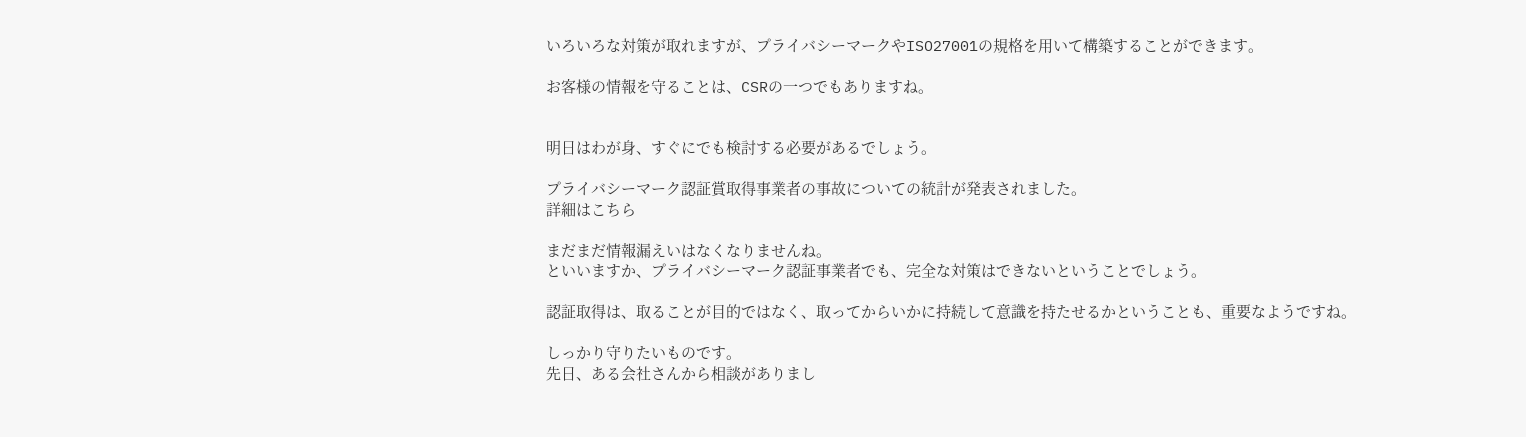いろいろな対策が取れますが、プライバシーマークやISO27001の規格を用いて構築することができます。

お客様の情報を守ることは、CSRの一つでもありますね。


明日はわが身、すぐにでも検討する必要があるでしょう。

プライバシーマーク認証賞取得事業者の事故についての統計が発表されました。
詳細はこちら

まだまだ情報漏えいはなくなりませんね。
といいますか、プライバシーマーク認証事業者でも、完全な対策はできないということでしょう。

認証取得は、取ることが目的ではなく、取ってからいかに持続して意識を持たせるかということも、重要なようですね。

しっかり守りたいものです。
先日、ある会社さんから相談がありまし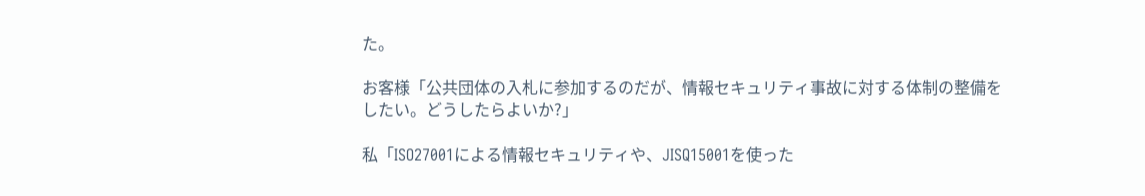た。

お客様「公共団体の入札に参加するのだが、情報セキュリティ事故に対する体制の整備をしたい。どうしたらよいか?」

私「ISO27001による情報セキュリティや、JISQ15001を使った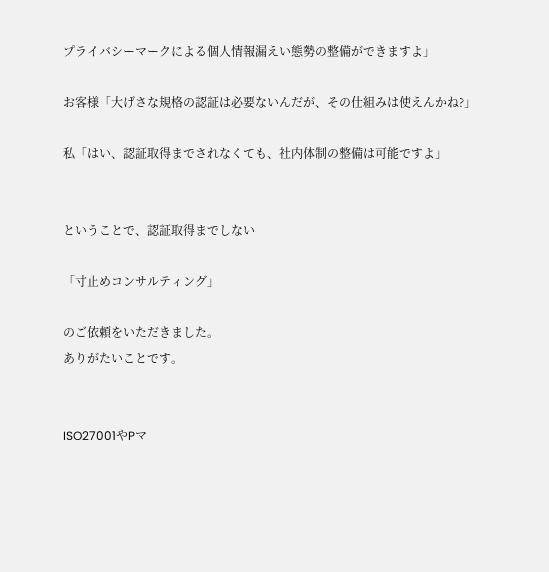プライバシーマークによる個人情報漏えい態勢の整備ができますよ」

お客様「大げさな規格の認証は必要ないんだが、その仕組みは使えんかね?」

私「はい、認証取得までされなくても、社内体制の整備は可能ですよ」


ということで、認証取得までしない

「寸止めコンサルティング」

のご依頼をいただきました。
ありがたいことです。


ISO27001やPマ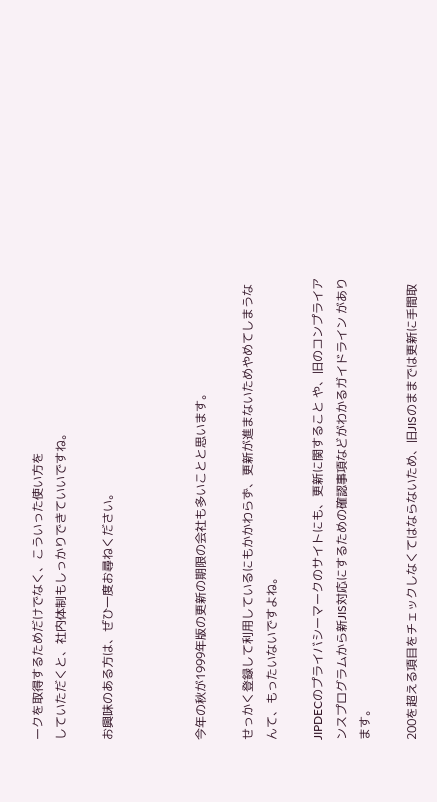ークを取得するためだけでなく、こういった使い方を
していただくと、社内体制もしっかりできていいですね。

お興味のある方は、ぜひ一度お尋ねください。



今年の秋が1999年版の更新の期限の会社も多いことと思います。

せっかく登録して利用しているにもかかわらず、更新が進まないためやめてしまうなんて、もったいないですよね。

JIPDECのプライバシーマークのサイトにも、更新に関すること や、旧のコンプライアンスプログラムから新JIS対応にするための確認事項などがわかるガイドライン があります。

200を超える項目をチェックしなくてはならないため、旧JISのままでは更新に手間取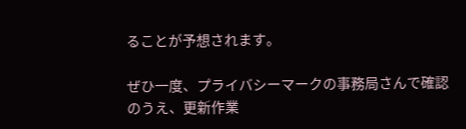ることが予想されます。

ぜひ一度、プライバシーマークの事務局さんで確認のうえ、更新作業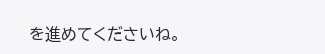を進めてくださいね。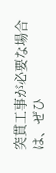突貫工事が必要な場合は、ぜひ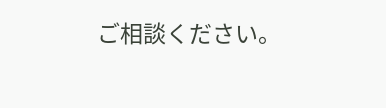ご相談ください。